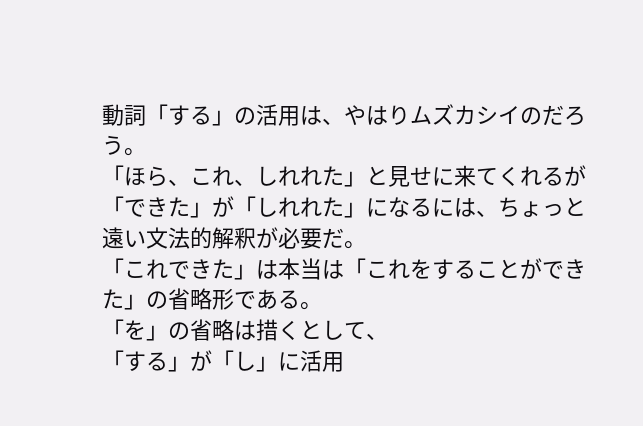動詞「する」の活用は、やはりムズカシイのだろう。
「ほら、これ、しれれた」と見せに来てくれるが
「できた」が「しれれた」になるには、ちょっと遠い文法的解釈が必要だ。
「これできた」は本当は「これをすることができた」の省略形である。
「を」の省略は措くとして、
「する」が「し」に活用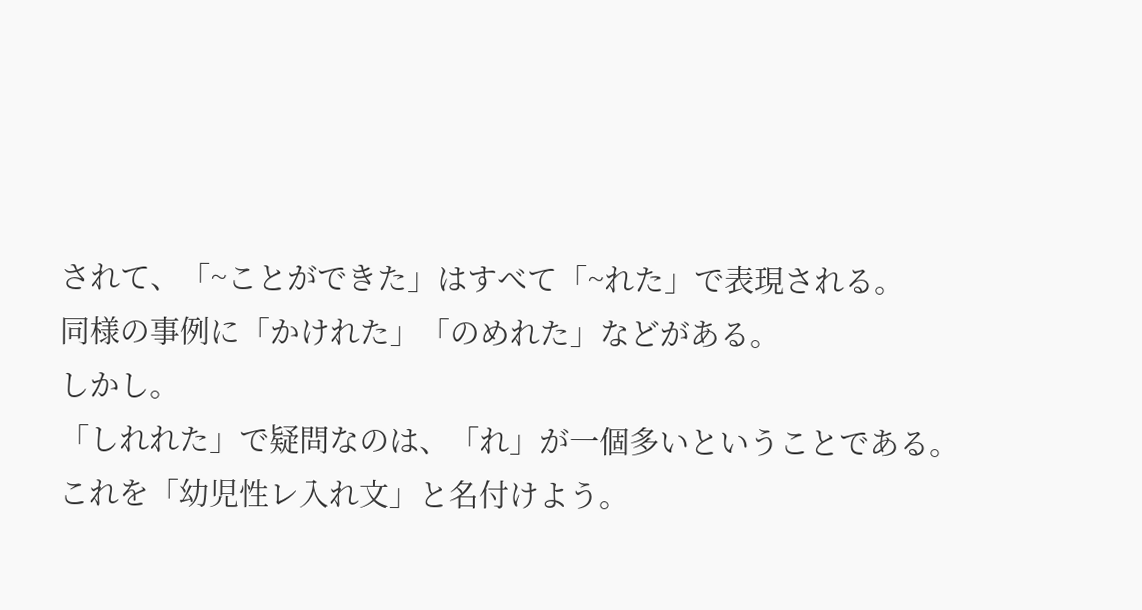されて、「~ことができた」はすべて「~れた」で表現される。
同様の事例に「かけれた」「のめれた」などがある。
しかし。
「しれれた」で疑問なのは、「れ」が一個多いということである。
これを「幼児性レ入れ文」と名付けよう。